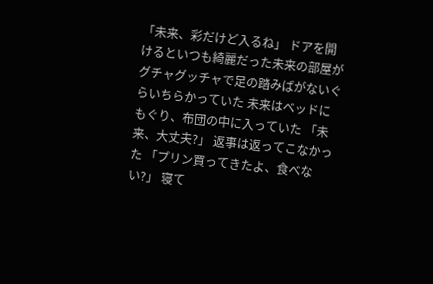「未来、彩だけど入るね」 ドアを開けるといつも綺麗だった未来の部屋がグチャグッチャで足の踏みばがないぐらいちらかっていた 未来はベッドにもぐり、布団の中に入っていた 「未来、大丈夫?」 返事は返ってこなかった 「プリン買ってきたよ、食べない?」 寝て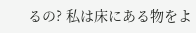るの? 私は床にある物をよ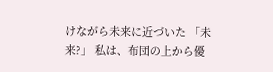けながら未来に近づいた 「未来?」 私は、布団の上から優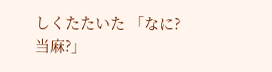しくたたいた 「なに?当麻?」